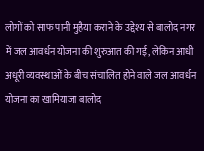लोगों को साफ पानी मुहैया कराने के उद्देश्य से बालोद नगर में जल आवर्धन योजना की शुरुआत की गई, लेकिन आधी अधूरी व्यवस्थाओं के बीच संचालित होने वाले जल आवर्धन योजना का खामियाजा बालोद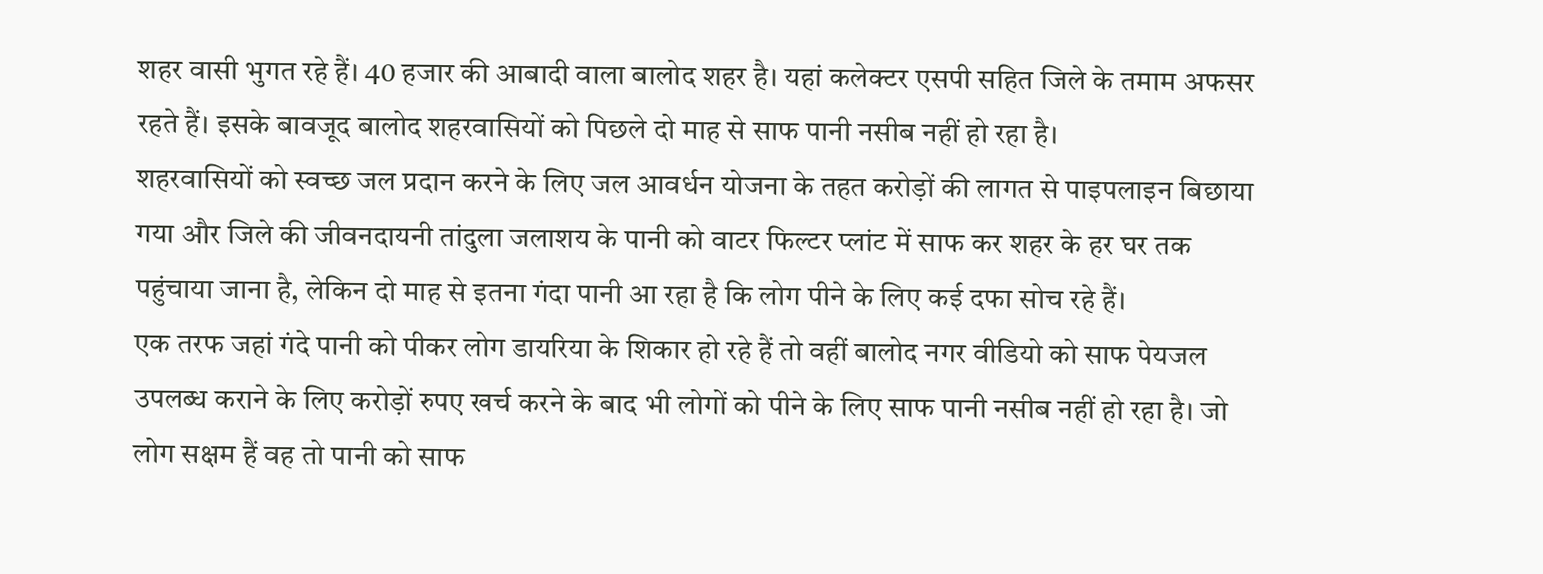शहर वासी भुगत रहे हैं। 40 हजार की आबादी वाला बालोद शहर है। यहां कलेक्टर एसपी सहित जिले के तमाम अफसर रहते हैं। इसके बावजूद बालोद शहरवासियों को पिछले दो माह से साफ पानी नसीब नहीं हो रहा है।
शहरवासियों को स्वच्छ जल प्रदान करने के लिए जल आवर्धन योजना के तहत करोड़ों की लागत से पाइपलाइन बिछाया गया और जिले की जीवनदायनी तांदुला जलाशय के पानी को वाटर फिल्टर प्लांट में साफ कर शहर के हर घर तक पहुंचाया जाना है, लेकिन दो माह से इतना गंदा पानी आ रहा है कि लोग पीने के लिए कई दफा सोच रहे हैं।
एक तरफ जहां गंदे पानी को पीकर लोग डायरिया के शिकार हो रहे हैं तो वहीं बालोद नगर वीडियो को साफ पेयजल उपलब्ध कराने के लिए करोड़ों रुपए खर्च करने के बाद भी लोगों को पीने के लिए साफ पानी नसीब नहीं हो रहा है। जो लोग सक्षम हैं वह तो पानी को साफ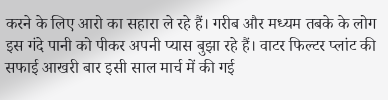करने के लिए आरो का सहारा ले रहे हैं। गरीब और मध्यम तबके के लोग इस गंदे पानी को पीकर अपनी प्यास बुझा रहे हैं। वाटर फिल्टर प्लांट की सफाई आखरी बार इसी साल मार्च में की गई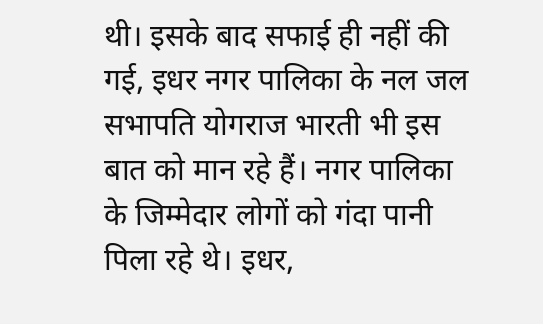थी। इसके बाद सफाई ही नहीं की गई, इधर नगर पालिका के नल जल सभापति योगराज भारती भी इस बात को मान रहे हैं। नगर पालिका के जिम्मेदार लोगों को गंदा पानी पिला रहे थे। इधर,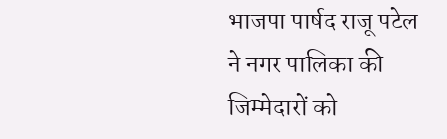भाजपा पार्षद राजू पटेल ने नगर पालिका की जिम्मेदारों को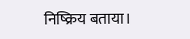निष्क्रिय बताया।